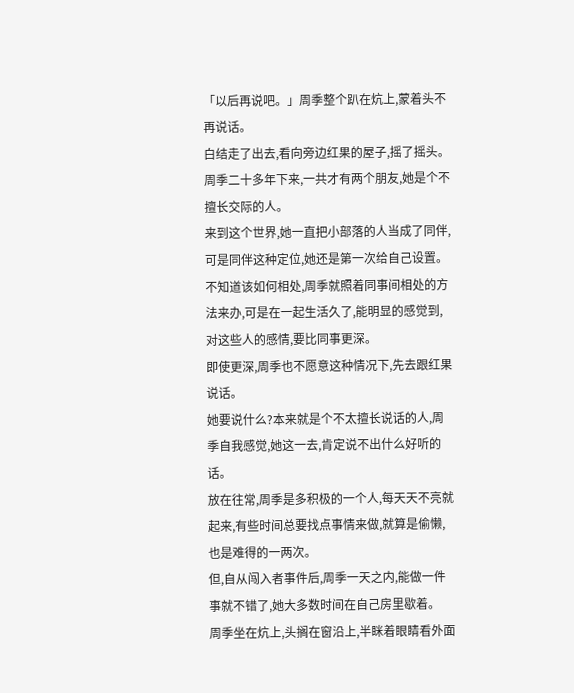「以后再说吧。」周季整个趴在炕上,蒙着头不再说话。
白结走了出去,看向旁边红果的屋子,摇了摇头。
周季二十多年下来,一共才有两个朋友,她是个不擅长交际的人。
来到这个世界,她一直把小部落的人当成了同伴,可是同伴这种定位,她还是第一次给自己设置。不知道该如何相处,周季就照着同事间相处的方法来办,可是在一起生活久了,能明显的感觉到,对这些人的感情,要比同事更深。
即使更深,周季也不愿意这种情况下,先去跟红果说话。
她要说什么?本来就是个不太擅长说话的人,周季自我感觉,她这一去,肯定说不出什么好听的话。
放在往常,周季是多积极的一个人,每天天不亮就起来,有些时间总要找点事情来做,就算是偷懒,也是难得的一两次。
但,自从闯入者事件后,周季一天之内,能做一件事就不错了,她大多数时间在自己房里歇着。
周季坐在炕上,头搁在窗沿上,半眯着眼睛看外面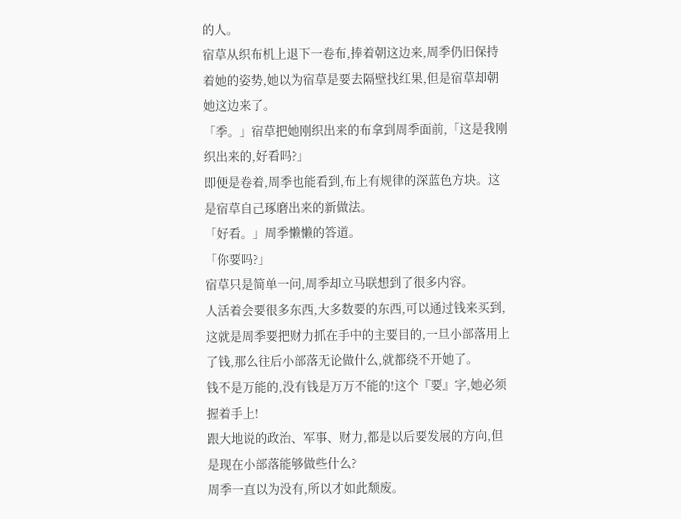的人。
宿草从织布机上退下一卷布,捧着朝这边来,周季仍旧保持着她的姿势,她以为宿草是要去隔壁找红果,但是宿草却朝她这边来了。
「季。」宿草把她刚织出来的布拿到周季面前,「这是我刚织出来的,好看吗?」
即便是卷着,周季也能看到,布上有规律的深蓝色方块。这是宿草自己琢磨出来的新做法。
「好看。」周季懒懒的答道。
「你要吗?」
宿草只是简单一问,周季却立马联想到了很多内容。
人活着会要很多东西,大多数要的东西,可以通过钱来买到,这就是周季要把财力抓在手中的主要目的,一旦小部落用上了钱,那么往后小部落无论做什么,就都绕不开她了。
钱不是万能的,没有钱是万万不能的!这个『要』字,她必须握着手上!
跟大地说的政治、军事、财力,都是以后要发展的方向,但是现在小部落能够做些什么?
周季一直以为没有,所以才如此颓废。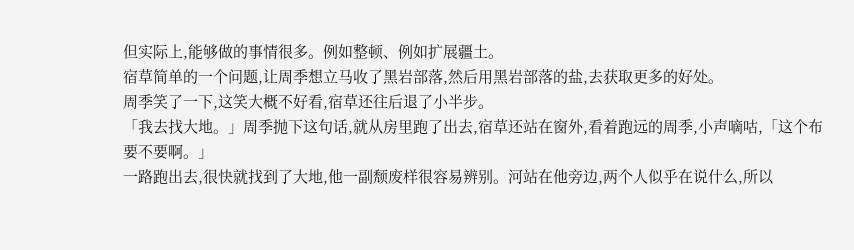但实际上,能够做的事情很多。例如整顿、例如扩展疆土。
宿草简单的一个问题,让周季想立马收了黑岩部落,然后用黑岩部落的盐,去获取更多的好处。
周季笑了一下,这笑大概不好看,宿草还往后退了小半步。
「我去找大地。」周季抛下这句话,就从房里跑了出去,宿草还站在窗外,看着跑远的周季,小声嘀咕,「这个布要不要啊。」
一路跑出去,很快就找到了大地,他一副颓废样很容易辨别。河站在他旁边,两个人似乎在说什么,所以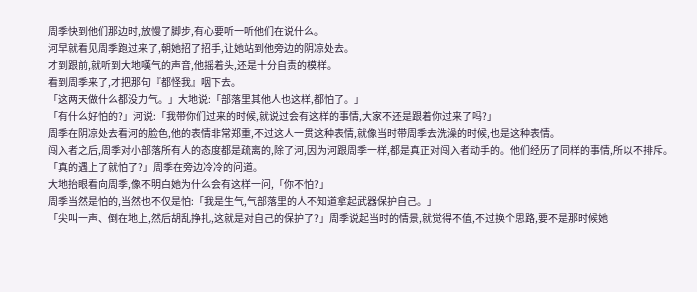周季快到他们那边时,放慢了脚步,有心要听一听他们在说什么。
河早就看见周季跑过来了,朝她招了招手,让她站到他旁边的阴凉处去。
才到跟前,就听到大地嘆气的声音,他摇着头,还是十分自责的模样。
看到周季来了,才把那句『都怪我』咽下去。
「这两天做什么都没力气。」大地说:「部落里其他人也这样,都怕了。」
「有什么好怕的?」河说:「我带你们过来的时候,就说过会有这样的事情,大家不还是跟着你过来了吗?」
周季在阴凉处去看河的脸色,他的表情非常郑重,不过这人一贯这种表情,就像当时带周季去洗澡的时候,也是这种表情。
闯入者之后,周季对小部落所有人的态度都是疏离的,除了河,因为河跟周季一样,都是真正对闯入者动手的。他们经历了同样的事情,所以不排斥。
「真的遇上了就怕了?」周季在旁边冷冷的问道。
大地抬眼看向周季,像不明白她为什么会有这样一问,「你不怕?」
周季当然是怕的,当然也不仅是怕:「我是生气,气部落里的人不知道拿起武器保护自己。」
「尖叫一声、倒在地上,然后胡乱挣扎,这就是对自己的保护了?」周季说起当时的情景,就觉得不值,不过换个思路,要不是那时候她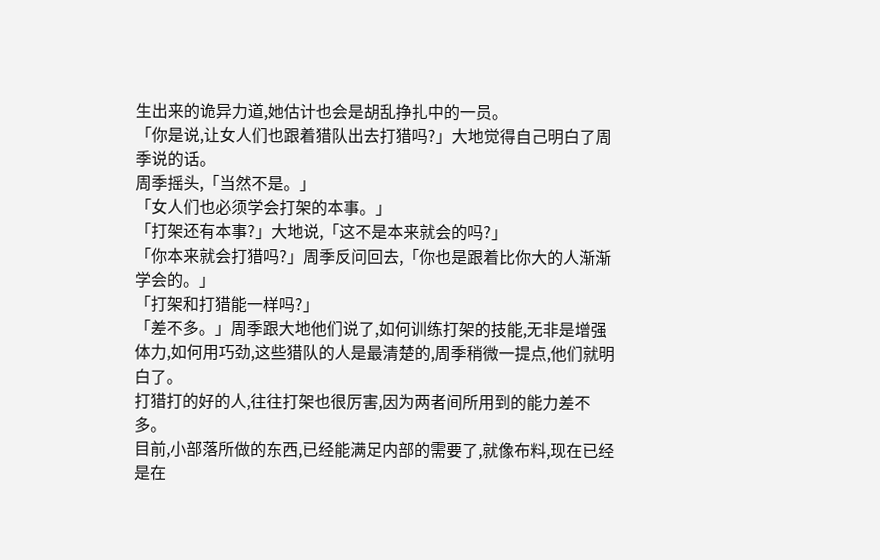生出来的诡异力道,她估计也会是胡乱挣扎中的一员。
「你是说,让女人们也跟着猎队出去打猎吗?」大地觉得自己明白了周季说的话。
周季摇头,「当然不是。」
「女人们也必须学会打架的本事。」
「打架还有本事?」大地说,「这不是本来就会的吗?」
「你本来就会打猎吗?」周季反问回去,「你也是跟着比你大的人渐渐学会的。」
「打架和打猎能一样吗?」
「差不多。」周季跟大地他们说了,如何训练打架的技能,无非是增强体力,如何用巧劲,这些猎队的人是最清楚的,周季稍微一提点,他们就明白了。
打猎打的好的人,往往打架也很厉害,因为两者间所用到的能力差不多。
目前,小部落所做的东西,已经能满足内部的需要了,就像布料,现在已经是在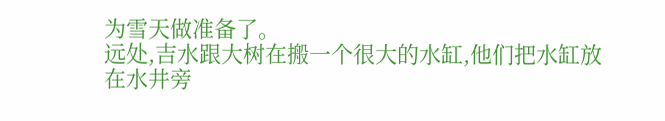为雪天做准备了。
远处,吉水跟大树在搬一个很大的水缸,他们把水缸放在水井旁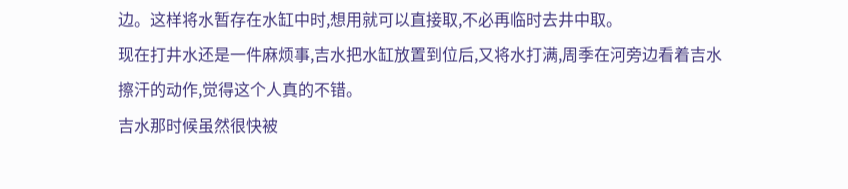边。这样将水暂存在水缸中时,想用就可以直接取,不必再临时去井中取。
现在打井水还是一件麻烦事,吉水把水缸放置到位后,又将水打满,周季在河旁边看着吉水擦汗的动作,觉得这个人真的不错。
吉水那时候虽然很快被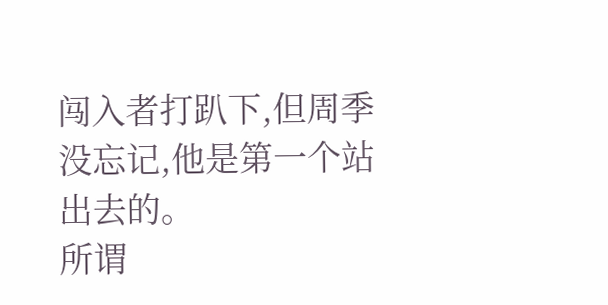闯入者打趴下,但周季没忘记,他是第一个站出去的。
所谓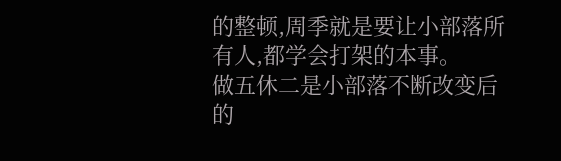的整顿,周季就是要让小部落所有人,都学会打架的本事。
做五休二是小部落不断改变后的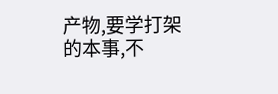产物,要学打架的本事,不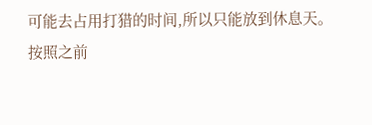可能去占用打猎的时间,所以只能放到休息天。
按照之前